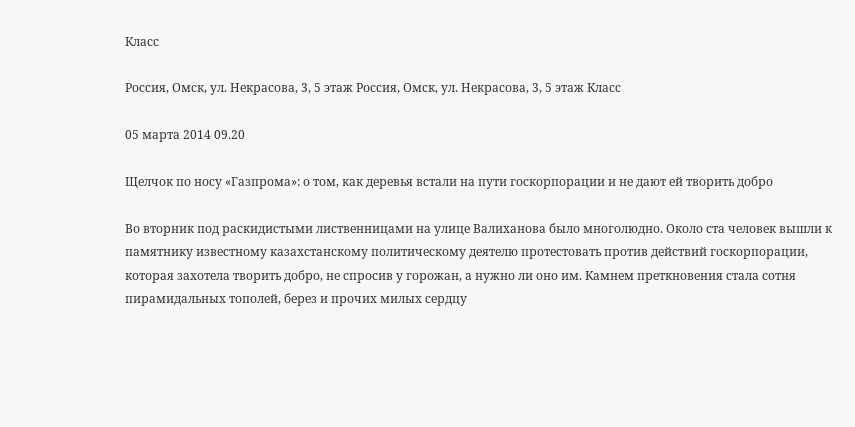Класс

Россия, Омск, ул. Некрасова, 3, 5 этаж Россия, Омск, ул. Некрасова, 3, 5 этаж Класс

05 марта 2014 09.20

Щелчок по носу «Газпрома»: о том, как деревья встали на пути госкорпорации и не дают ей творить добро

Во вторник под раскидистыми лиственницами на улице Валиханова было многолюдно. Около ста человек вышли к памятнику известному казахстанскому политическому деятелю протестовать против действий госкорпорации, которая захотела творить добро, не спросив у горожан, а нужно ли оно им. Камнем преткновения стала сотня пирамидальных тополей, берез и прочих милых сердцу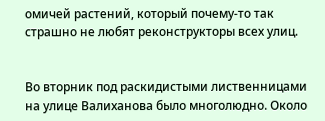омичей растений, который почему-то так страшно не любят реконструкторы всех улиц.


Во вторник под раскидистыми лиственницами на улице Валиханова было многолюдно. Около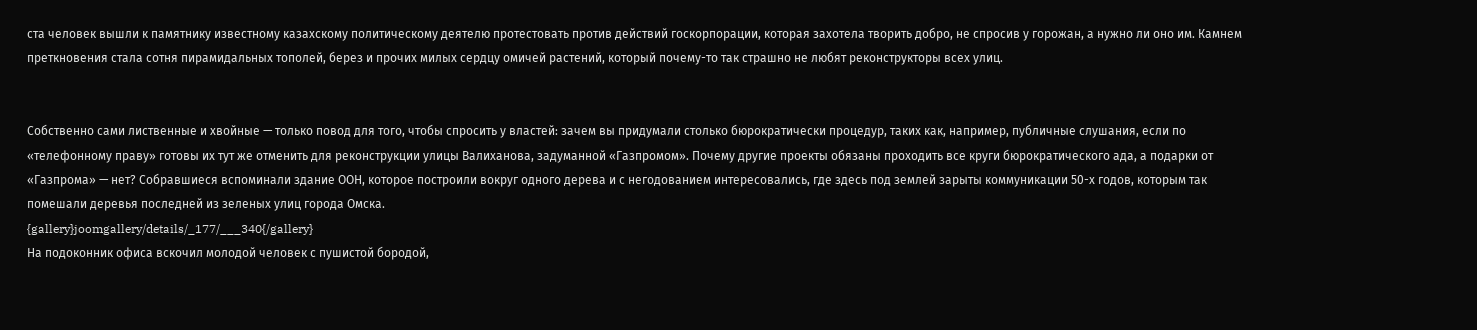ста человек вышли к памятнику известному казахскому политическому деятелю протестовать против действий госкорпорации, которая захотела творить добро, не спросив у горожан, а нужно ли оно им. Камнем преткновения стала сотня пирамидальных тополей, берез и прочих милых сердцу омичей растений, который почему-то так страшно не любят реконструкторы всех улиц.


Собственно сами лиственные и хвойные — только повод для того, чтобы спросить у властей: зачем вы придумали столько бюрократически процедур, таких как, например, публичные слушания, если по «телефонному праву» готовы их тут же отменить для реконструкции улицы Валиханова, задуманной «Газпромом». Почему другие проекты обязаны проходить все круги бюрократического ада, а подарки от «Газпрома» — нет? Собравшиеся вспоминали здание ООН, которое построили вокруг одного дерева и с негодованием интересовались, где здесь под землей зарыты коммуникации 50-х годов, которым так помешали деревья последней из зеленых улиц города Омска.
{gallery}joomgallery/details/_177/___340{/gallery}
На подоконник офиса вскочил молодой человек с пушистой бородой,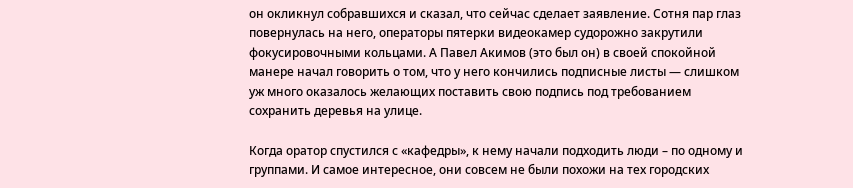он окликнул собравшихся и сказал, что сейчас сделает заявление. Сотня пар глаз повернулась на него, операторы пятерки видеокамер судорожно закрутили фокусировочными кольцами. А Павел Акимов (это был он) в своей спокойной манере начал говорить о том, что у него кончились подписные листы — слишком уж много оказалось желающих поставить свою подпись под требованием сохранить деревья на улице.

Когда оратор спустился с «кафедры», к нему начали подходить люди – по одному и группами. И самое интересное, они совсем не были похожи на тех городских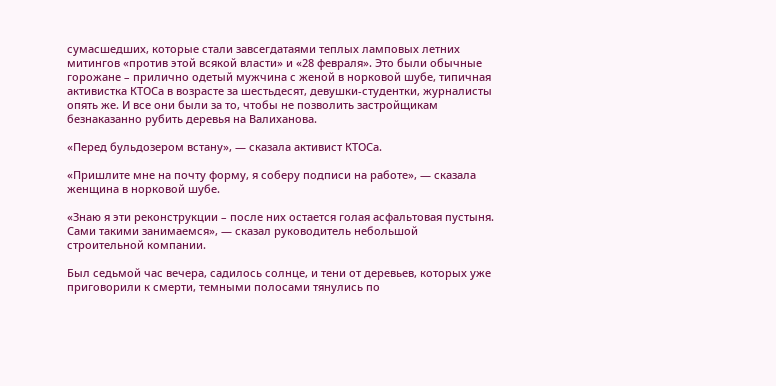сумасшедших, которые стали завсегдатаями теплых ламповых летних митингов «против этой всякой власти» и «28 февраля». Это были обычные горожане – прилично одетый мужчина с женой в норковой шубе, типичная активистка КТОСа в возрасте за шестьдесят, девушки-студентки, журналисты опять же. И все они были за то, чтобы не позволить застройщикам безнаказанно рубить деревья на Валиханова.

«Перед бульдозером встану», — сказала активист КТОСа.

«Пришлите мне на почту форму, я соберу подписи на работе», — сказала женщина в норковой шубе.

«Знаю я эти реконструкции – после них остается голая асфальтовая пустыня. Сами такими занимаемся», — сказал руководитель небольшой строительной компании.

Был седьмой час вечера, садилось солнце, и тени от деревьев, которых уже приговорили к смерти, темными полосами тянулись по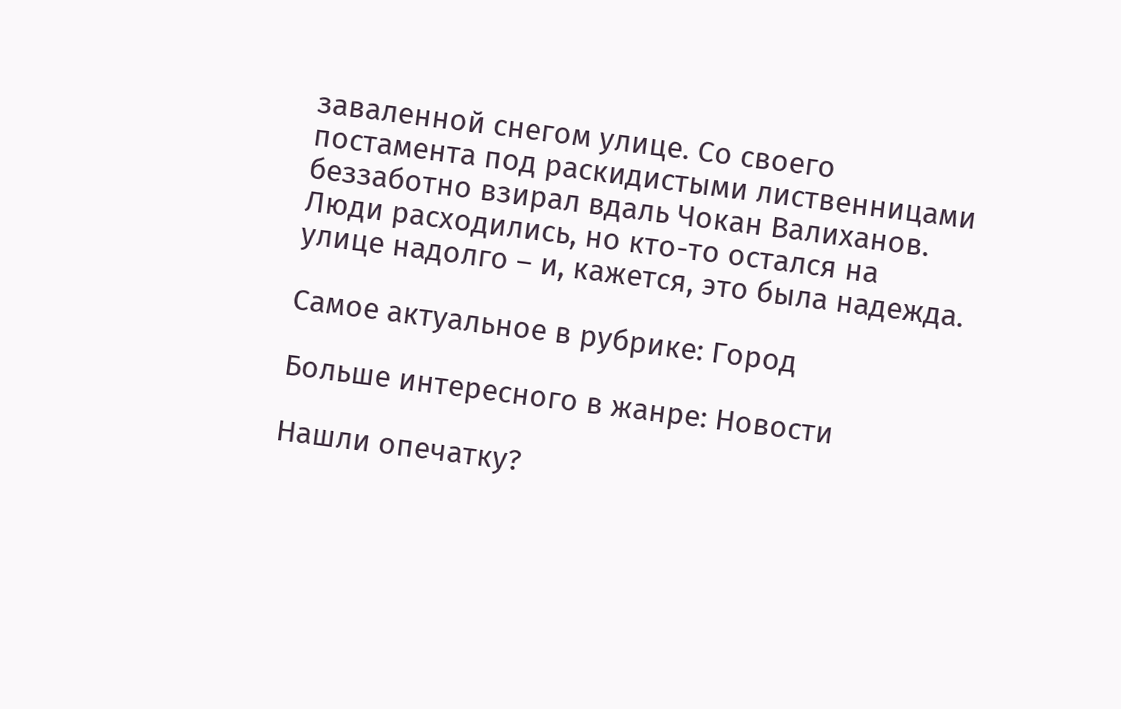заваленной снегом улице. Со своего постамента под раскидистыми лиственницами беззаботно взирал вдаль Чокан Валиханов. Люди расходились, но кто-то остался на улице надолго – и, кажется, это была надежда.

Самое актуальное в рубрике: Город

Больше интересного в жанре: Новости

Нашли опечатку?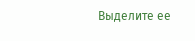Выделите ее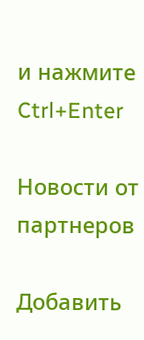и нажмите Ctrl+Enter

Новости от партнеров

Добавить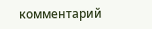комментарий